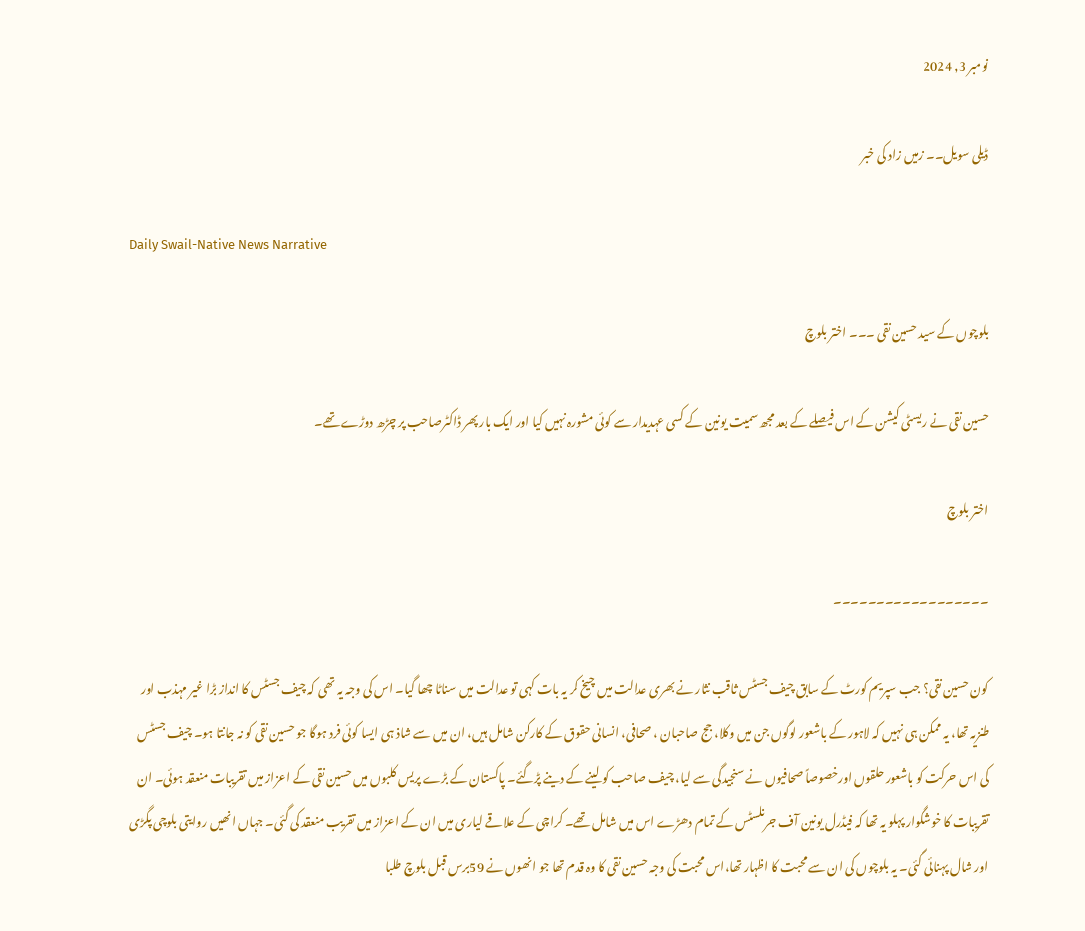نومبر 3, 2024

ڈیلی سویل۔۔ زمیں زاد کی خبر

Daily Swail-Native News Narrative

بلوچوں کے سید حسین نقی ۔۔۔ اختر بلوچ

حسین نقی نے ریسٹی کیشن کے اس فیصلے کے بعد مجھ سمیت یونین کے کسی عہدیدار سے کوئی مشورہ نہیں کیا اور ایک بار پھر ڈاکٹرصاحب پر چڑھ دوڑے تھے۔

اختر بلوچ

۔۔۔۔۔۔۔۔۔۔۔۔۔۔۔۔۔۔

کون حسین نقی؟ جب سپریم کورٹ کے سابق چیف جسٹس ثاقب نثار نے بھری عدالت میں چیخ کر یہ بات کہی تو عدالت میں سناٹا چھا گیا۔ اس کی وجہ یہ تھی کہ چیف جسٹس کا انداز بڑا غیر مہذب اور طنزیہ تھا، یہ ممکن ہی نہیں کہ لاہور کے باشعور لوگوں جن میں وکلا، جج صاحبان ، صحافی، انسانی حقوق کے کارکن شامل ہیں، ان میں سے شاذ ہی ایسا کوئی فرد ہوگا جو حسین نقی کو نہ جانتا ہو۔ چیف جسٹس کی اس حرکت کو باشعور حلقوں اورخصوصاً صحافیوں نے سنجیدگی سے لیا، چیف صاحب کو لینے کے دینے پڑگئے۔ پاکستان کے بڑے پریس کلبوں میں حسین نقی کے اعزاز میں تقریبات منعقد ہوئی۔ ان تقریبات کا خوشگوار پہلو یہ تھا کہ فیڈرل یونین آف جرنلسٹس کے تمام دھڑے اس میں شامل تھے۔ کراچی کے علاقے لیاری میں ان کے اعزاز میں تقریب منعقد کی گئی۔ جہاں انھیں روایتی بلوچی پگڑی اور شال پہنائی گئی۔ یہ بلوچوں کی ان سے محبت کا اظہار تھا،اس محبت کی وجہ حسین نقی کا وہ قدم تھا جو انھوں نے 59برس قبل بلوچ طلبا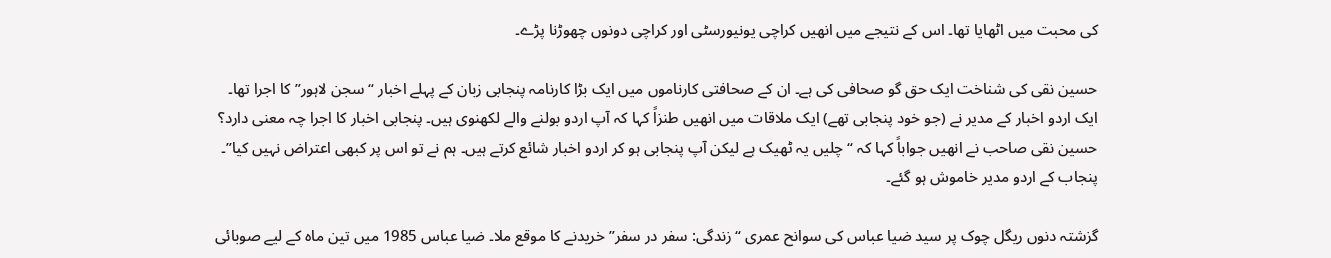کی محبت میں اٹھایا تھا۔ اس کے نتیجے میں انھیں کراچی یونیورسٹی اور کراچی دونوں چھوڑنا پڑے۔

حسین نقی کی شناخت ایک حق گو صحافی کی ہے۔ ان کے صحافتی کارناموں میں ایک بڑا کارنامہ پنجابی زبان کے پہلے اخبار “سجن لاہور” کا اجرا تھا۔ ایک اردو اخبار کے مدیر نے (جو خود پنجابی تھے) ایک ملاقات میں انھیں طنزاً کہا کہ آپ اردو بولنے والے لکھنوی ہیں۔ پنجابی اخبار کا اجرا چہ معنی دارد؟ حسین نقی صاحب نے انھیں جواباً کہا کہ “چلیں یہ ٹھیک ہے لیکن آپ پنجابی ہو کر اردو اخبار شائع کرتے ہیں۔ ہم نے تو اس پر کبھی اعتراض نہیں کیا”۔ پنجاب کے اردو مدیر خاموش ہو گئے۔

گزشتہ دنوں ریگل چوک پر سید ضیا عباس کی سوانح عمری “زندگی: سفر در سفر” خریدنے کا موقع ملا۔ ضیا عباس 1985 میں تین ماہ کے لیے صوبائی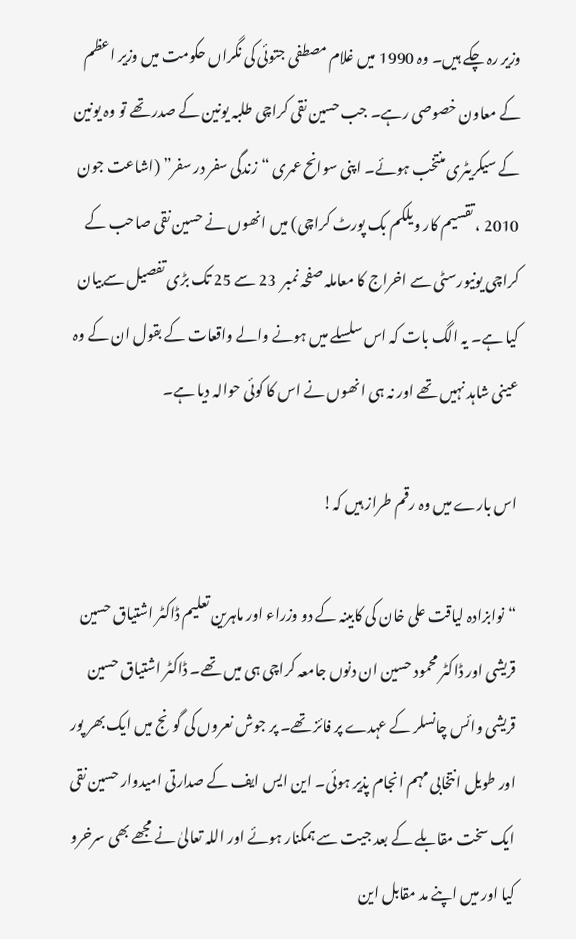وزیر رہ چکے ہیں۔ وہ 1990 میں غلام مصطفی جتوئی کی نگراں حکومت میں وزیر اعظم کے معاون خصوصی رہے۔ جب حسین نقی کراچی طلبہ یونین کے صدر تھے تو وہ یونین کے سیکریٹری منتخب ہوئے۔ اپنی سوانح عمری “زندگی سفر در سفر” (اشاعت جون 2010 ، تقسیم کار ویلکم بک پورٹ کراچی) میں انھوں نے حسین نقی صاحب کے کراچی یونیورسٹی سے اخراج کا معاملہ صفحہ نمبر  23 سے 25 تک بڑی تفصیل سےبیان کیا ہے۔ یہ الگ بات کہ اس سلسلے میں ہونے والے واقعات کے بقول ان کے وہ عینی شاہد نہیں تھے اور نہ ہی انھوں نے اس کا کوئی حوالہ دیا ہے۔

اس بارے میں وہ رقم طراز ہیں کہ!

“نوابزادہ لیاقت علی خان کی کابینہ کے دو وزراء اور ماہرین تعلیم ڈاکٹر اشتیاق حسین قریشی اور ڈاکٹر محمود حسین ان دنوں جامعہ کراچی ہی میں تھے۔ ڈاکٹر اشتیاق حسین قریشی وائس چانسلر کے عہدے پر فائز تھے۔ پر جوش نعروں کی گونج میں ایک بھر پور اور طویل انتخابی مہم انجام پذیر ہوئی۔ این ایس ایف کے صدارتی امیدوار حسین نقی ایک سخت مقابلے کے بعد جیت سے ہمکنار ہوئے اور اللہ تعالیٰ نے مجھے بھی سرخرو کیا اور میں اپنے مد مقابل این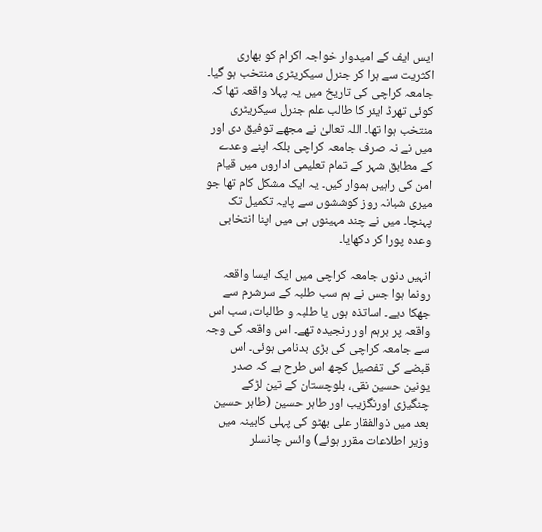ایس ایف کے امیدوار خواجہ اکرام کو بھاری اکثریت سے ہرا کر جنرل سیکریٹری منتخب ہو گیا۔ جامعہ کراچی کی تاریخ میں یہ پہلا واقعہ تھا کہ کوئی تھرڈ ایئر کا طالب علم جنرل سیکریٹری منتخب ہوا تھا۔ اللہ تعالیٰ نے مجھے توفیق دی اور میں نے نہ صرف جامعہ کراچی بلکہ اپنے وعدے کے مطابق شہر کے تمام تعلیمی اداروں میں قیام امن کی راہیں ہموار کیں۔ یہ ایک مشکل کام تھا جو میری شبانہ روز کوششوں سے پایہ تکمیل تک پہنچا۔ میں نے چند مہینوں ہی میں اپنا انتخابی وعدہ پورا کر دکھایا۔

انہیں دنوں جامعہ کراچی میں ایک ایسا واقعہ رونما ہوا جس نے ہم سب طلبہ کے سرشرم سے جھکا دیے۔ اساتذہ ہوں یا طلبہ و طالبات، سب اس واقعہ پر برہم اور رنجیدہ تھے۔ اس واقعہ کی وجہ سے جامعہ کراچی کی بڑی بدنامی ہوئی۔ اس قبضے کی تفصیل کچھ اس طرح ہے کہ صدر یونین حسین نقی، بلوچستان کے تین لڑکے چنگیزی اورنگزیب اور طاہر حسین (طاہر حسین بعد میں ذوالفقار علی بھٹو کی پہلی کابینہ میں وزیر اطلاعات مقرر ہوئے) وائس چانسلر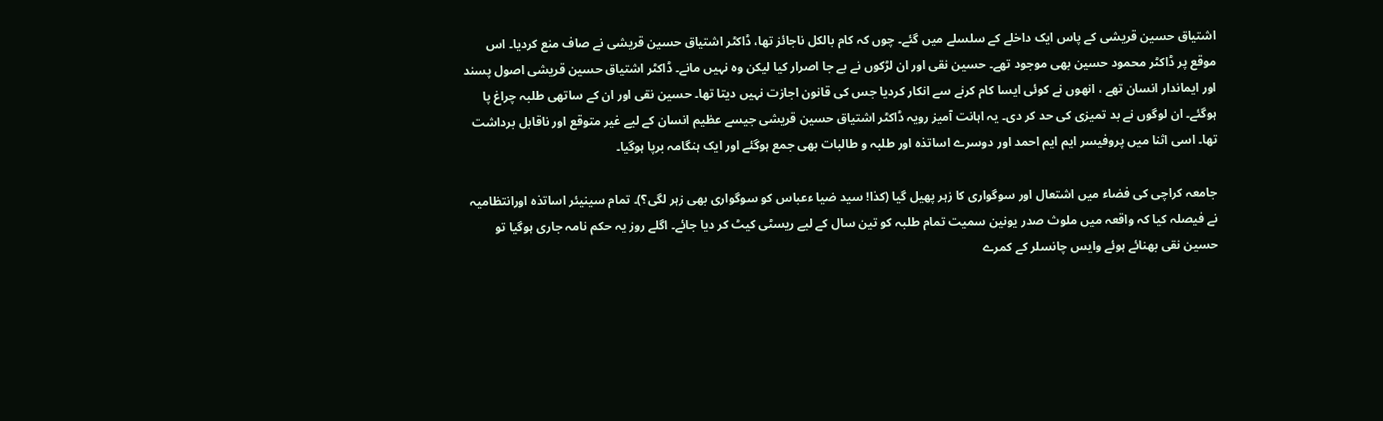اشتیاق حسین قریشی کے پاس ایک داخلے کے سلسلے میں گئے۔ چوں کہ کام بالکل ناجائز تھا، ڈاکٹر اشتیاق حسین قریشی نے صاف منع کردیا۔ اس موقع پر ڈاکٹر محمود حسین بھی موجود تھے۔ حسین نقی اور ان لڑکوں نے بے جا اصرار کیا لیکن وہ نہیں مانے۔ ڈاکٹر اشتیاق حسین قریشی اصول پسند اور ایماندار انسان تھے ، انھوں نے کوئی ایسا کام کرنے سے انکار کردیا جس کی قانون اجازت نہیں دیتا تھا۔ حسین نقی اور ان کے ساتھی طلبہ چراغ پا ہوگئے۔ ان لوگوں نے بد تمیزی کی حد کر دی۔ یہ اہانت آمیز رویہ ڈاکٹر اشتیاق حسین قریشی جیسے عظیم انسان کے لیے غیر متوقع اور ناقابل برداشت تھا۔ اسی اثنا میں پروفیسر ایم ایم احمد اور دوسرے اساتذہ اور طلبہ و طالبات بھی جمع ہوگئے اور ایک ہنگامہ برپا ہوگیا۔

جامعہ کراچی کی فضاء میں اشتعال اور سوگواری کا زہر پھیل گیا (کذا! سید ضیا ءعباس کو سوگواری بھی زہر لگی؟)۔ تمام سینیئر اساتذہ اورانتظامیہ نے فیصلہ کیا کہ واقعہ میں ملوث صدر یونین سمیت تمام طلبہ کو تین سال کے لیے ریسٹی کیٹ کر دیا جائے۔ اگلے روز یہ حکم نامہ جاری ہوگیا تو حسین نقی بھنائے ہوئے وایس چانسلر کے کمرے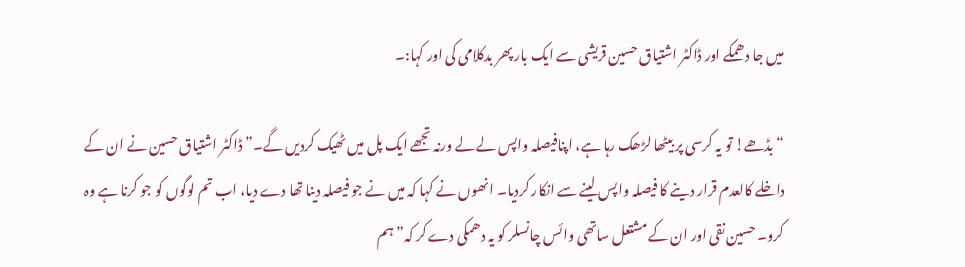میں جا دھمکے اور ڈاکٹر اشتیاق حسین قریشی سے ایک بار پھر بدکلامی کی اور کہا:۔

“بڈھے! تو یہ کرسی پر بیٹھا لڑھک رہا ہے، اپنافیصلہ واپس لے لے ورنہ تجھے ایک پل میں ٹھیک کردیں گے۔” ڈاکٹر اشتیاق حسین نے ان کے داخلے کالعدم قرار دینے کا فیصلہ واپس لینے سے انکار کردیا۔ انھوں نے کہا کہ میں نے جو فیصلہ دینا تھا دے دیا، اب تم لوگوں کو جو کرنا ہے وہ کرو۔ حسین نقی اور ان کے مشتعل ساتھی وائس چانسلر کو یہ دھمکی دے کر کہ” ہم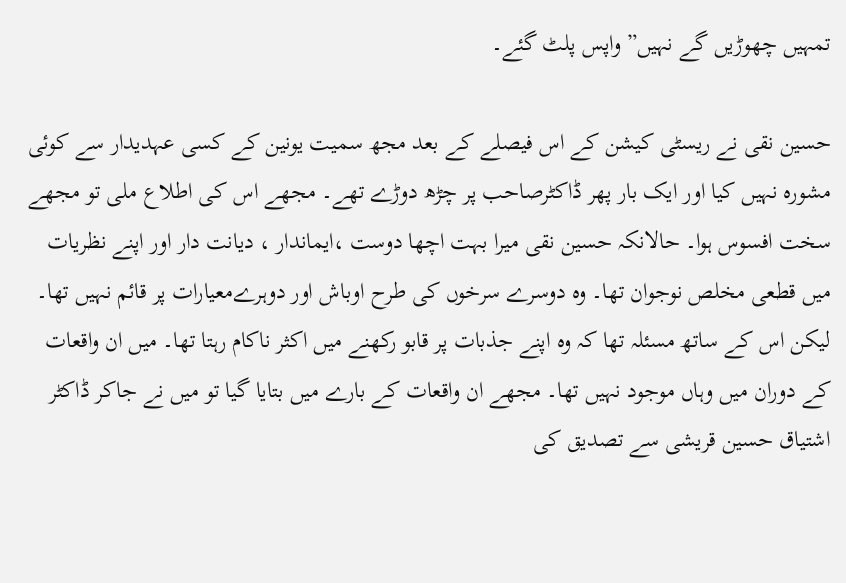تمہیں چھوڑیں گے نہیں” واپس پلٹ گئے۔

حسین نقی نے ریسٹی کیشن کے اس فیصلے کے بعد مجھ سمیت یونین کے کسی عہدیدار سے کوئی مشورہ نہیں کیا اور ایک بار پھر ڈاکٹرصاحب پر چڑھ دوڑے تھے۔ مجھے اس کی اطلاع ملی تو مجھے سخت افسوس ہوا۔ حالانکہ حسین نقی میرا بہت اچھا دوست ،ایماندار ، دیانت دار اور اپنے نظریات میں قطعی مخلص نوجوان تھا۔ وہ دوسرے سرخوں کی طرح اوباش اور دوہرےمعیارات پر قائم نہیں تھا۔ لیکن اس کے ساتھ مسئلہ تھا کہ وہ اپنے جذبات پر قابو رکھنے میں اکثر ناکام رہتا تھا۔ میں ان واقعات کے دوران میں وہاں موجود نہیں تھا۔ مجھے ان واقعات کے بارے میں بتایا گیا تو میں نے جاکر ڈاکٹر اشتیاق حسین قریشی سے تصدیق کی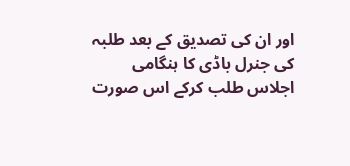اور ان کی تصدیق کے بعد طلبہ کی جنرل باڈی کا ہنگامی اجلاس طلب کرکے اس صورت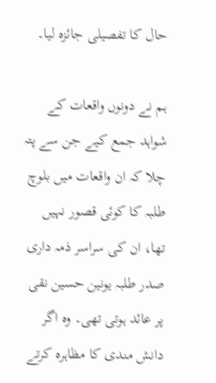حال کا تفصیلی جائزہ لیا۔

ہم نے دونوں واقعات کے شواہد جمع کیے جن سے پتہ چلا کہ ان واقعات میں بلوچ طلبہ کا کوئی قصور نہیں تھا، ان کی سراسر ذمہ داری صدر طلبہ یونین حسین نقی پر عائد ہوتی تھی۔ وہ اگر دانش مندی کا مظاہرہ کرتے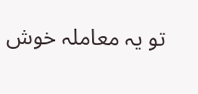تو یہ معاملہ خوش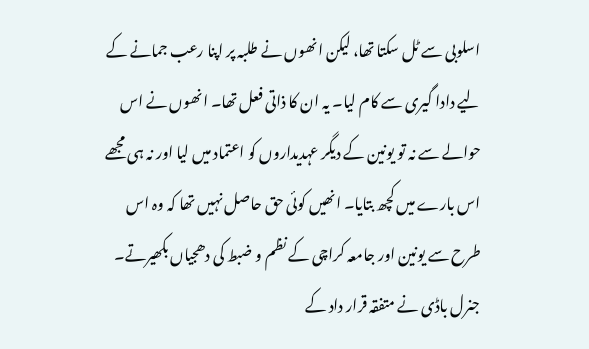اسلوبی سے ٹل سکتا تھا، لیکن انھوں نے طلبہ پر اپنا رعب جمانے کے لیے دادا گیری سے کام لیا۔ یہ ان کا ذاتی فعل تھا۔ انھوں نے اس حوالے سے نہ تو یونین کے دیگر عہدیداروں کو اعتماد میں لیا اور نہ ہی مجھے اس بارے میں کچھ بتایا۔ انھیں کوئی حق حاصل نہیں تھا کہ وہ اس طرح سے یونین اور جامعہ کراچی کے نظم و ضبط کی دھجیاں بکھیرتے۔ جنرل باڈی نے متفقہ قرار داد کے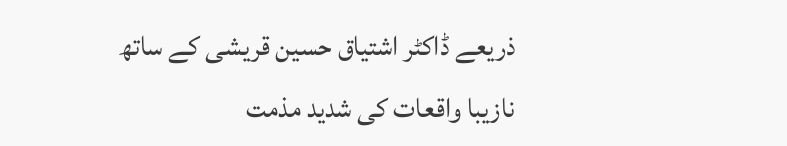ذریعے ڈاکٹر اشتیاق حسین قریشی کے ساتھ نازیبا واقعات کی شدید مذمت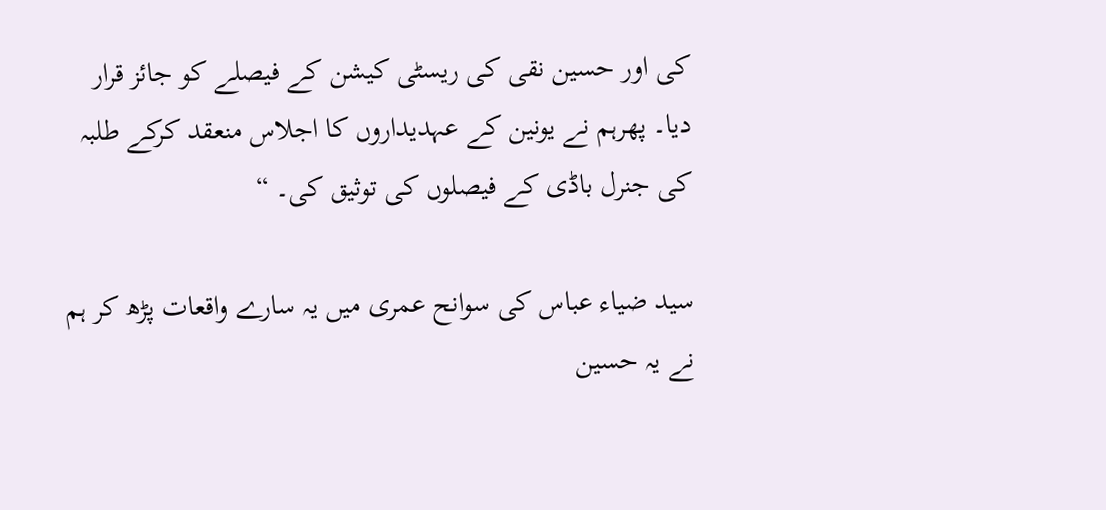کی اور حسین نقی کی ریسٹی کیشن کے فیصلے کو جائز قرار دیا۔ پھرہم نے یونین کے عہدیداروں کا اجلاس منعقد کرکے طلبہ کی جنرل باڈی کے فیصلوں کی توثیق کی۔ “

سید ضیاء عباس کی سوانح عمری میں یہ سارے واقعات پڑھ کر ہم نے یہ حسین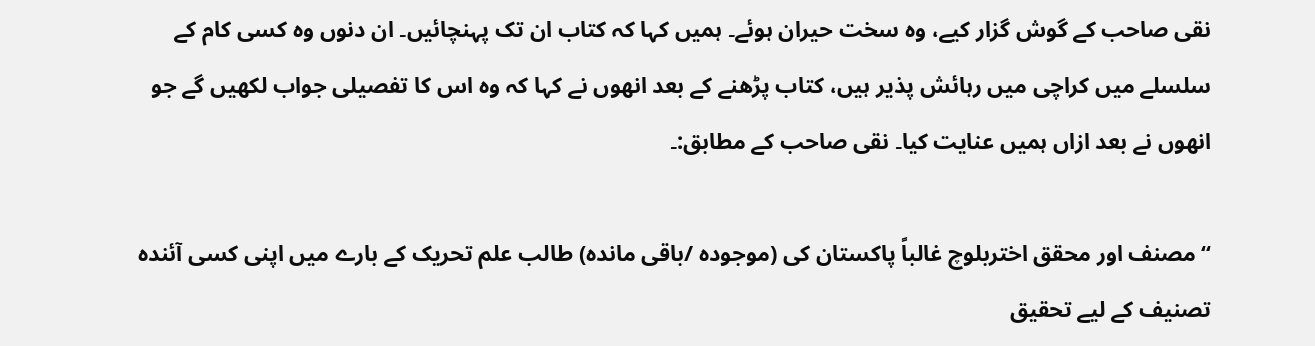نقی صاحب کے گوش گزار کیے، وہ سخت حیران ہوئے۔ ہمیں کہا کہ کتاب ان تک پہنچائیں۔ ان دنوں وہ کسی کام کے سلسلے میں کراچی میں رہائش پذیر ہیں، کتاب پڑھنے کے بعد انھوں نے کہا کہ وہ اس کا تفصیلی جواب لکھیں گے جو انھوں نے بعد ازاں ہمیں عنایت کیا۔ نقی صاحب کے مطابق:۔

“مصنف اور محقق اختربلوچ غالباً پاکستان کی (موجودہ /باقی ماندہ) طالب علم تحریک کے بارے میں اپنی کسی آئندہ تصنیف کے لیے تحقیق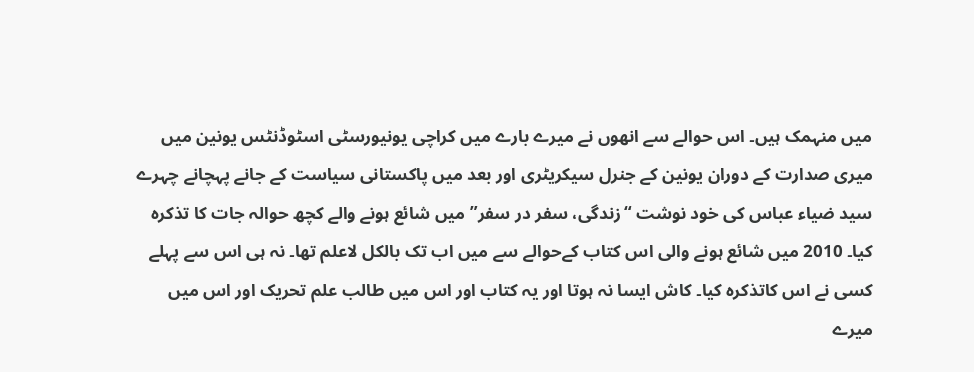میں منہمک ہیں۔ اس حوالے سے انھوں نے میرے بارے میں کراچی یونیورسٹی اسٹوڈنٹس یونین میں میری صدارت کے دوران یونین کے جنرل سیکریٹری اور بعد میں پاکستانی سیاست کے جانے پہچانے چہرے سید ضیاء عباس کی خود نوشت “زندگی، سفر در سفر” میں شائع ہونے والے کچھ حوالہ جات کا تذکرہ کیا۔ 2010 میں شائع ہونے والی اس کتاب کےحوالے سے میں اب تک بالکل لاعلم تھا۔ نہ ہی اس سے پہلے کسی نے اس کاتذکرہ کیا۔ کاش ایسا نہ ہوتا اور یہ کتاب اور اس میں طالب علم تحریک اور اس میں میرے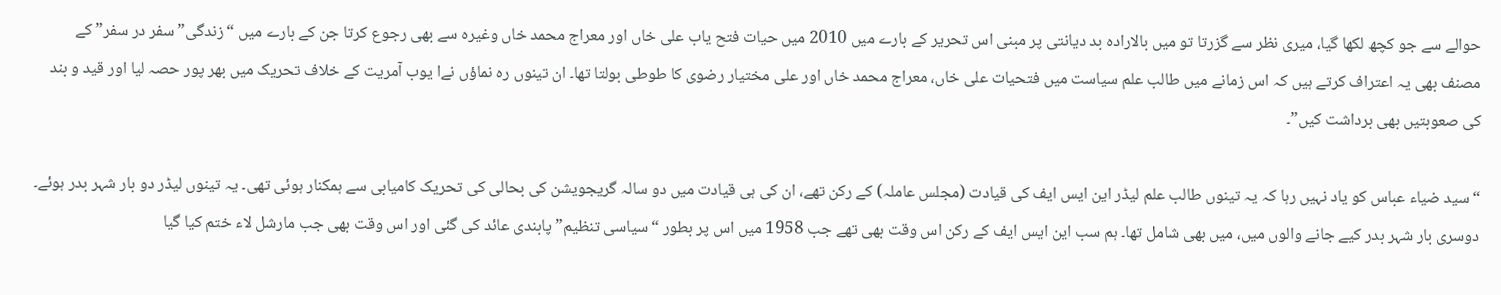حوالے سے جو کچھ لکھا گیا، میری نظر سے گزرتا تو میں بالارادہ بد دیانتی پر مبنی اس تحریر کے بارے میں 2010 میں حیات فتح یاب علی خاں اور معراج محمد خاں وغیرہ سے بھی رجوع کرتا جن کے بارے میں “زندگی” سفر در سفر” کے مصنف بھی یہ اعتراف کرتے ہیں کہ اس زمانے میں طالب علم سیاست میں فتحیات علی خاں، معراج محمد خاں اور علی مختیار رضوی کا طوطی بولتا تھا۔ ان تینوں رہ نماؤں نےا یوب آمریت کے خلاف تحریک میں بھر پور حصہ لیا اور قید و بند کی صعوبتیں بھی برداشت کیں”۔

“سید ضیاء عباس کو یاد نہیں رہا کہ یہ تینوں طالب علم لیڈر این ایس ایف کی قیادت (مجلس عاملہ) کے رکن تھے، ان کی ہی قیادت میں دو سالہ گریجویشن کی بحالی کی تحریک کامیابی سے ہمکنار ہوئی تھی۔ یہ تینوں لیڈر دو بار شہر بدر ہوئے۔ دوسری بار شہر بدر کیے جانے والوں میں، میں بھی شامل تھا۔ ہم سب این ایس ایف کے رکن اس وقت بھی تھے جب 1958 میں اس پر بطور “سیاسی تنظیم” پابندی عائد کی گئی اور اس وقت بھی جب مارشل لاء ختم کیا گیا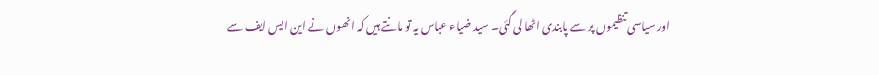اور سیاسی تنظیموں پر سے پابندی اٹھا لی گئی۔ سید ضیاء عباس یہ تو مانتے ہیں کہ انھوں نے این ایس ایف سے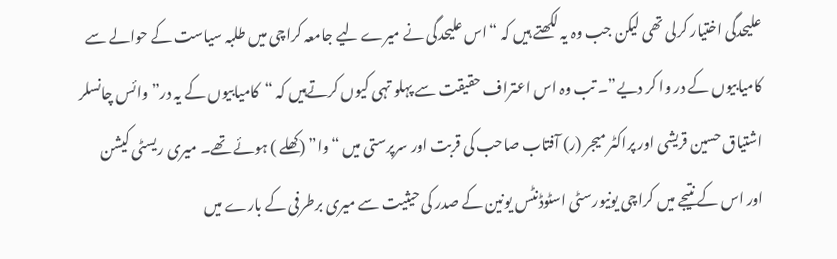علیحدگی اختیار کرلی تھی لیکن جب وہ یہ لکھتے ہیں کہ “اس علیحدگی نے میرے لیے جامعہ کراچی میں طلبہ سیاست کے حوالے سے کامیابیوں کے در وا کر دیے”۔ تب وہ اس اعتراف حقیقت سے پہلو تہی کیوں کرتےہیں کہ “کامیابیوں کے یہ در” وائس چانسلر اشتیاق حسین قریشی اور پراکٹر میجر (ر) آفتاب صاحب کی قربت اور سرپرستی میں “وا” (کھلے ) ہوئے تھے۔ میری ریسٹی کیشن اور اس کے نتیجے میں کراچی یونیورسٹی اسٹوڈنٹس یونین کے صدر کی حیثیت سے میری برطرفی کے بارے میں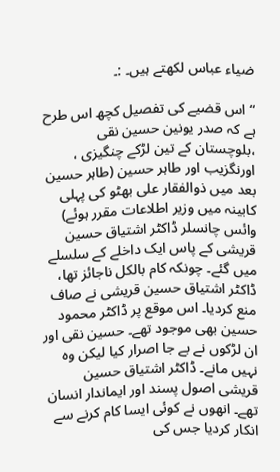ضیاء عباس لکھتے ہیں۔ :۔

“اس قضیے کی تفصیل کچھ اس طرح ہے کہ صدر یونین حسین نقی ،بلوچستان کے تین لڑکے چنگیزی ، اورنگزیب اور طاہر حسین (طاہر حسین بعد میں ذوالفقار علی بھٹو کی پہلی کابینہ میں وزیر اطلاعات مقرر ہوئے) وائس چانسلر ڈاکٹر اشتیاق حسین قریشی کے پاس ایک داخلے کے سلسلے میں گئے۔ چونکہ کام بالکل ناجائز تھا، ڈاکٹر اشتیاق حسین قریشی نے صاف منع کردیا۔ اس موقع پر ڈاکٹر محمود حسین بھی موجود تھے۔ حسین نقی اور ان لڑکوں نے بے جا اصرار کیا لیکن وہ نہیں مانے۔ ڈاکٹر اشتیاق حسین قریشی اصول پسند اور ایماندار انسان تھے۔ انھوں نے کوئی ایسا کام کرنے سے انکار کردیا جس کی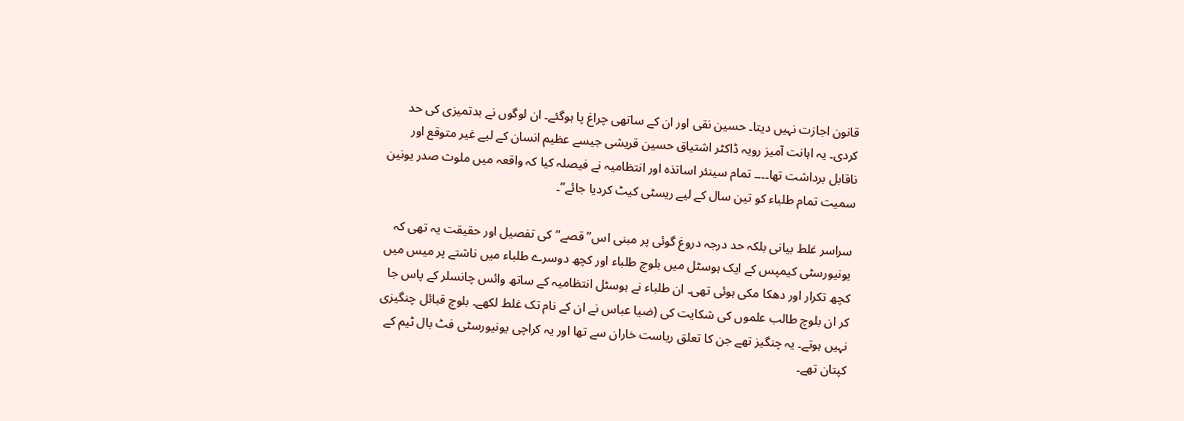قانون اجازت نہیں دیتا۔ حسین نقی اور ان کے ساتھی چراغ پا ہوگئے۔ ان لوگوں نے بدتمیزی کی حد کردی۔ یہ اہانت آمیز رویہ ڈاکٹر اشتیاق حسین قریشی جیسے عظیم انسان کے لیے غیر متوقع اور ناقابل برداشت تھا۔۔۔۔ تمام سینئر اساتذہ اور انتظامیہ نے فیصلہ کیا کہ واقعہ میں ملوث صدر یونین سمیت تمام طلباء کو تین سال کے لیے ریسٹی کیٹ کردیا جائے”۔

سراسر غلط بیانی بلکہ حد درجہ دروغ گوئی پر مبنی اس”قصے” کی تفصیل اور حقیقت یہ تھی کہ یونیورسٹی کیمپس کے ایک ہوسٹل میں بلوچ طلباء اور کچھ دوسرے طلباء میں ناشتے پر میس میں کچھ تکرار اور دھکا مکی ہوئی تھی۔ ان طلباء نے ہوسٹل انتظامیہ کے ساتھ وائس چانسلر کے پاس جا کر ان بلوچ طالب علموں کی شکایت کی (ضیا عباس نے ان کے نام تک غلط لکھے۔ بلوچ قبائل چنگیزی نہیں ہوتے۔ یہ چنگیز تھے جن کا تعلق ریاست خاران سے تھا اور یہ کراچی یونیورسٹی فٹ بال ٹیم کے کپتان تھے۔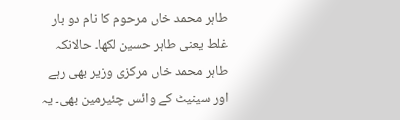طاہر محمد خاں مرحوم کا نام دو بار غلط یعنی طاہر حسین لکھا۔ حالانکہ طاہر محمد خاں مرکزی وزیر بھی رہے اور سینیٹ کے وائس چئیرمین بھی۔ یہ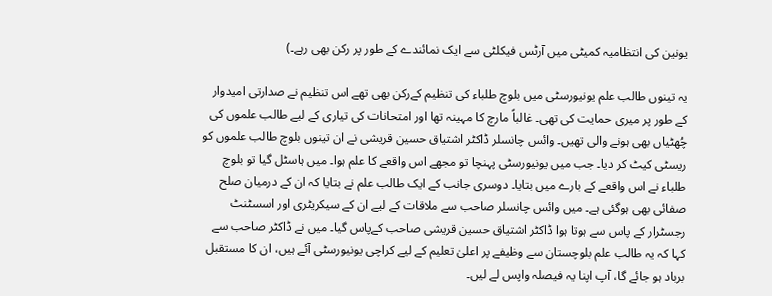یونین کی انتظامیہ کمیٹی میں آرٹس فیکلٹی سے ایک نمائندے کے طور پر رکن بھی رہے۔)

یہ تینوں طالب علم یونیورسٹی میں بلوچ طلباء کی تنظیم کےرکن بھی تھے اس تنظیم نے صدارتی امیدوار کے طور پر میری حمایت کی تھی۔ غالباً مارچ کا مہینہ تھا اور امتحانات کی تیاری کے لیے طالب علموں کی چُھٹیاں بھی ہونے والی تھیں۔ وائس چانسلر ڈاکٹر اشتیاق حسین قریشی نے ان تینوں بلوچ طالب علموں کو ریسٹی کیٹ کر دیا۔ جب میں یونیورسٹی پہنچا تو مجھے اس واقعے کا علم ہوا۔ میں ہاسٹل گیا تو بلوچ طلباء نے اس واقعے کے بارے میں بتایا۔ دوسری جانب کے ایک طالب علم نے بتایا کہ ان کے درمیان صلح صفائی بھی ہوگئی ہے۔ میں وائس چانسلر صاحب سے ملاقات کے لیے ان کے سیکریٹری اور اسسٹنٹ رجسٹرار کے پاس سے ہوتا ہوا ڈاکٹر اشتیاق حسین قریشی صاحب کےپاس گیا۔ میں نے ڈاکٹر صاحب سے کہا کہ یہ طالب علم بلوچستان سے وظیفے پر اعلیٰ تعلیم کے لیے کراچی یونیورسٹی آئے ہیں، ان کا مستقبل برباد ہو جائے گا، آپ اپنا یہ فیصلہ واپس لے لیں۔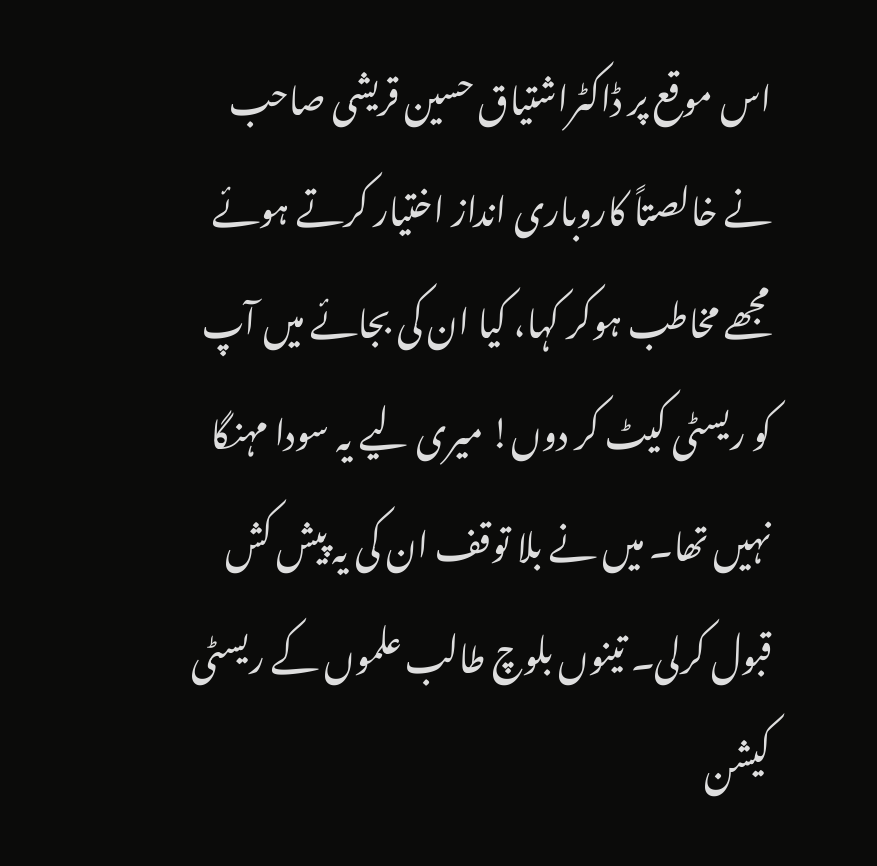اس موقع پر ڈاکٹراشتیاق حسین قریشی صاحب نے خالصتاً کاروباری انداز اختیار کرتے ہوئے مجھے مخاطب ہوکر کہا، کیا ان کی بجائے میں آپ کو ریسٹی کیٹ کر دوں! میری لیے یہ سودا مہنگا نہیں تھا۔ میں نے بلا توقف ان کی یہ پیش کش قبول کرلی۔ تینوں بلوچ طالب علموں کے ریسٹی کیشن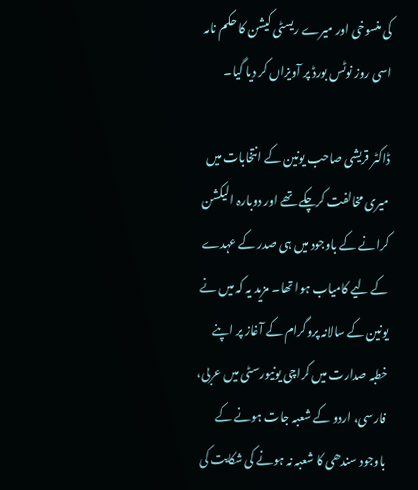کی منسوخی اور میرے ریسٹی کیشن کا حکم نامہ اسی روز نوٹس بورڈ پر آویزاں کر دیا گیا۔

ڈاکٹر قریشی صاحب یونین کے انتخابات میں میری مخالفت کرچکے تھے اور دوبارہ الیکشن کرانے کے باوجود میں ہی صدر کے عہدے کے لیے کامیاب ہوا تھا۔ مزید یہ کہ میں نے یونین کے سالانہ پروگرام کے آغاز پر اپنے خطبہ صدارت میں کراچی یونیورسٹی میں عربی، فارسی، اردو کے شعبہ جات ہونے کے باوجود سندھی کا شعبہ نہ ہونے کی شکایت کی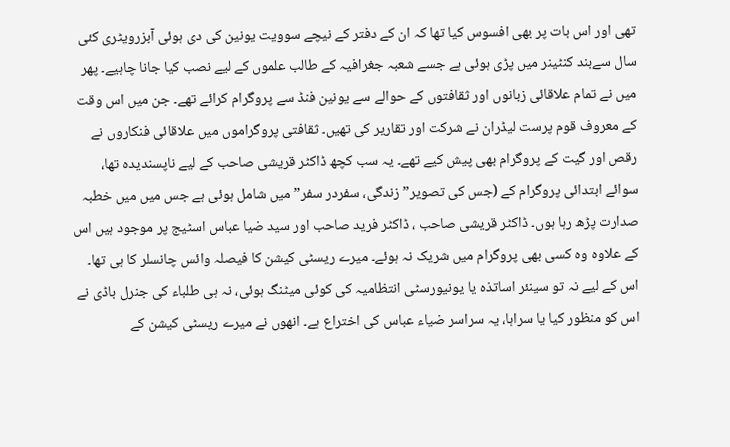تھی اور اس بات پر بھی افسوس کیا تھا کہ ان کے دفتر کے نیچے سوویت یونین کی دی ہوئی آبزرویٹری کئی سال سےبند کنٹینر میں پڑی ہوئی ہے جسے شعبہ جغرافیہ کے طالب علموں کے لیے نصب کیا جانا چاہیے۔ پھر میں نے تمام علاقائی زبانوں اور ثقافتوں کے حوالے سے یونین فنڈ سے پروگرام کرائے تھے۔ جن میں اس وقت کے معروف قوم پرست لیڈران نے شرکت اور تقاریر کی تھیں۔ ثقافتی پروگراموں میں علاقائی فنکاروں نے رقص اور گیت کے پروگرام بھی پیش کیے تھے۔ یہ سب کچھ ڈاکٹر قریشی صاحب کے لیے ناپسندیدہ تھا، سوائے ابتدائی پروگرام کے (جس کی تصویر”زندگی، سفردر سفر” میں شامل ہوئی ہے جس میں میں خطبہ صدارت پڑھ رہا ہوں۔ ڈاکٹر قریشی صاحب ، ڈاکٹر فرید صاحب اور سید ضیا عباس اسٹیج پر موجود ہیں اس کے علاوہ وہ کسی بھی پروگرام میں شریک نہ ہوئے۔ میرے ریسٹی کیشن کا فیصلہ وائس چانسلر کا ہی تھا۔ اس کے لیے نہ تو سینئر اساتذہ یا یونیورسٹی انتظامیہ کی کوئی میٹنگ ہوئی، نہ ہی طلباء کی جنرل باڈی نے اس کو منظور کیا یا سراہا، یہ سراسر ضیاء عباس کی اختراع ہے۔ انھوں نے میرے ریسٹی کیشن کے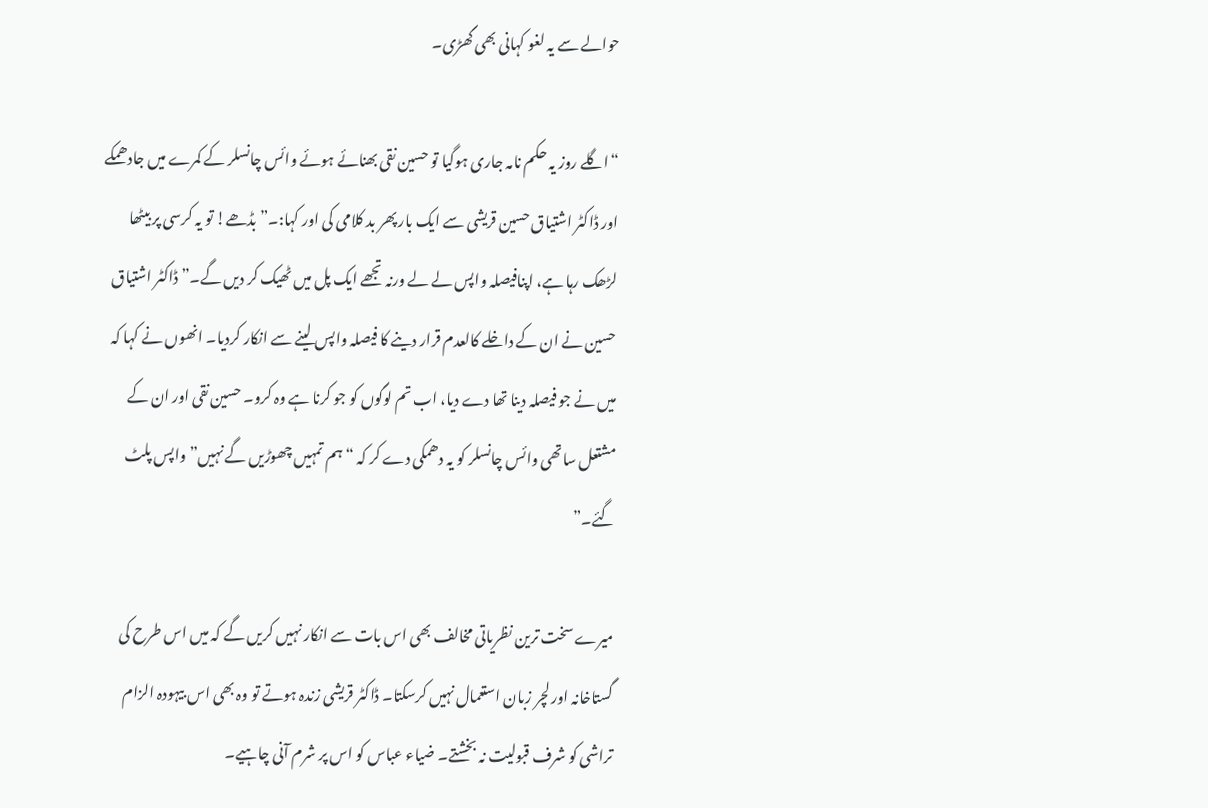حوالے سے یہ لغو کہانی بھی گھڑی۔

“اگلے روز یہ حکم نامہ جاری ہوگیا تو حسین نقی بھنائے ہوئے وائس چانسلر کے کمرے میں جادھمکے اور ڈاکٹر اشتیاق حسین قریشی سے ایک بار پھر بد کلامی کی اور کہا:۔”بڈھے! تو یہ کرسی پر بیٹھا لڑھک رہا ہے، اپنافیصلہ واپس لے لے ورنہ تجھے ایک پل میں ٹھیک کر دیں گے۔” ڈاکٹر اشتیاق حسین نے ان کے داخلے کالعدم قرار دینے کا فیصلہ واپس لینے سے انکار کردیا۔ انھوں نے کہا کہ میں نے جو فیصلہ دینا تھا دے دیا، اب تم لوگوں کو جو کرنا ہے وہ کرو۔ حسین نقی اور ان کے مشتعل ساتھی وائس چانسلر کو یہ دھمکی دے کر کہ “ہم تمہیں چھوڑیں گے نہیں” واپس پلٹ گئے۔”

میرے سخت ترین نظریاتی مخالف بھی اس بات سے انکار نہیں کریں گے کہ میں اس طرح کی گستاخانہ اور لچر زبان استعمال نہیں کرسکتا۔ ڈاکٹر قریشی زندہ ہوتے تو وہ بھی اس بیہودہ الزام تراشی کو شرف قبولیت نہ بخشتے۔ ضیاء عباس کو اس پر شرم آنی چاہیے۔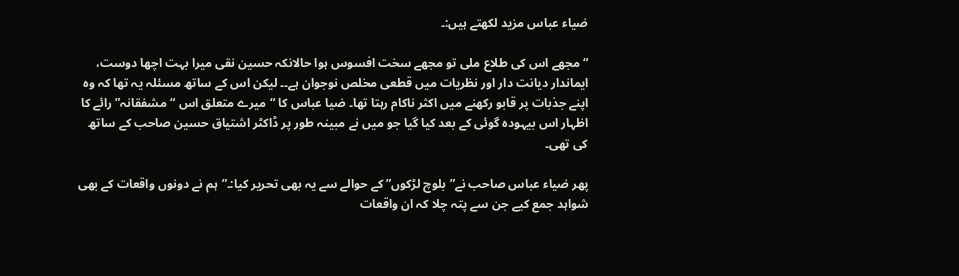ضیاء عباس مزید لکھتے ہیں:۔

“مجھے اس کی طلاع ملی تو مجھے سخت افسوس ہوا حالانکہ حسین نقی میرا بہت اچھا دوست، ایماندار دیانت دار اور نظریات میں قطعی مخلص نوجوان ہے۔۔ لیکن اس کے ساتھ مسئلہ یہ تھا کہ وہ اپنے جذبات پر قابو رکھنے میں اکثر ناکام رہتا تھا۔ ضیا عباس کا “میرے متعلق اس “مشفقانہ” رائے کا اظہار اس بیہودہ گوئی کے بعد کیا گیا جو میں نے مبینہ طور پر ڈاکٹر اشتیاق حسین صاحب کے ساتھ کی تھی۔

پھر ضیاء عباس صاحب نے”بلوچ لڑکوں” کے حوالے سے یہ بھی تحریر کیا:۔”ہم نے دونوں واقعات کے بھی شواہد جمع کیے جن سے پتہ چلا کہ ان واقعات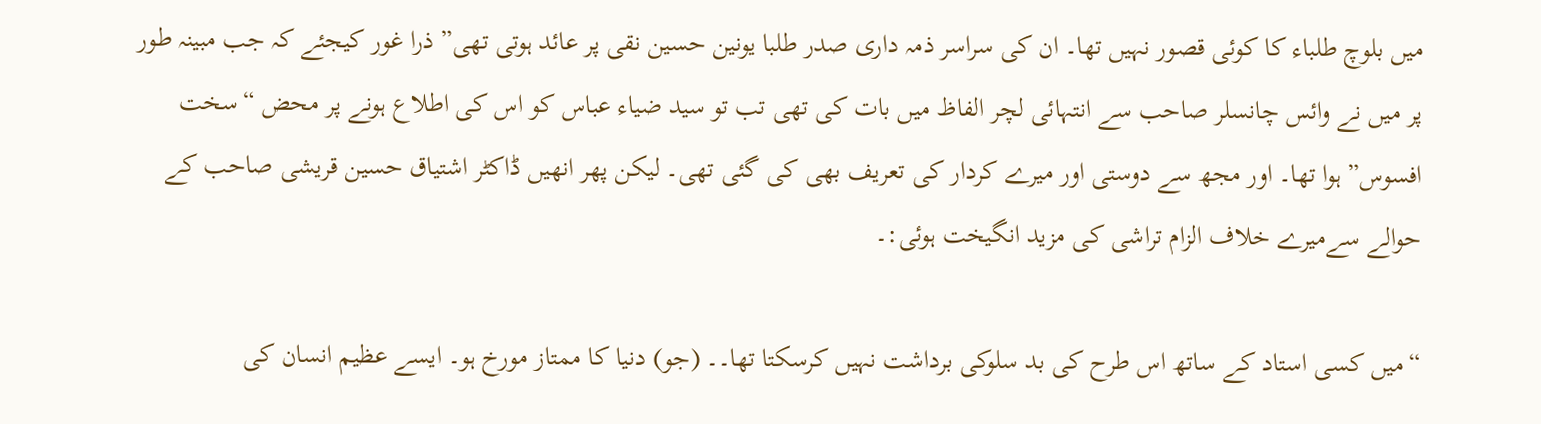میں بلوچ طلباء کا کوئی قصور نہیں تھا۔ ان کی سراسر ذمہ داری صدر طلبا یونین حسین نقی پر عائد ہوتی تھی” ذرا غور کیجئے کہ جب مبینہ طور پر میں نے وائس چانسلر صاحب سے انتہائی لچر الفاظ میں بات کی تھی تب تو سید ضیاء عباس کو اس کی اطلاع ہونے پر محض “سخت افسوس” ہوا تھا۔ اور مجھ سے دوستی اور میرے کردار کی تعریف بھی کی گئی تھی۔ لیکن پھر انھیں ڈاکٹر اشتیاق حسین قریشی صاحب کے حوالے سےمیرے خلاف الزام تراشی کی مزید انگیخت ہوئی:۔

“میں کسی استاد کے ساتھ اس طرح کی بد سلوکی برداشت نہیں کرسکتا تھا۔۔ (جو) دنیا کا ممتاز مورخ ہو۔ ایسے عظیم انسان کی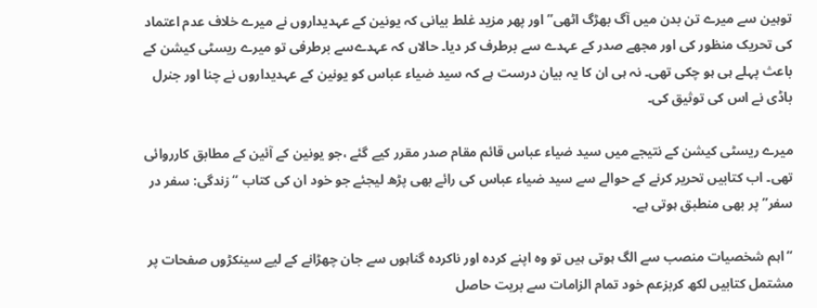توہین سے میرے تن بدن میں آگ بھڑگ اٹھی” اور پھر مزید غلط بیانی کہ یونین کے عہدیداروں نے میرے خلاف عدم اعتماد کی تحریک منظور کی اور مجھے صدر کے عہدے سے برطرف کر دیا۔ حالاں کہ عہدےسے برطرفی تو میرے ریسٹی کیشن کے باعث پہلے ہی ہو چکی تھی۔ نہ ہی ان کا یہ بیان درست ہے کہ سید ضیاء عباس کو یونین کے عہدیداروں نے چنا اور جنرل باڈی نے اس کی توثیق کی۔

میرے ریسٹی کیشن کے نتیجے میں سید ضیاء عباس قائم مقام صدر مقرر کیے گئے ،جو یونین کے آئین کے مطابق کارروائی تھی۔ اب کتابیں تحریر کرنے کے حوالے سے سید ضیاء عباس کی رائے بھی پڑھ لیجئے جو خود ان کی کتاب “زندگی: سفر در سفر” پر بھی منطبق ہوتی ہے۔

“اہم شخصیات منصب سے الگ ہوتی ہیں تو وہ اپنے کردہ اور ناکردہ گناہوں سے جان چھڑانے کے لیے سینکڑوں صفحات پر مشتمل کتابیں لکھ کربزعم خود تمام الزامات سے بریت حاصل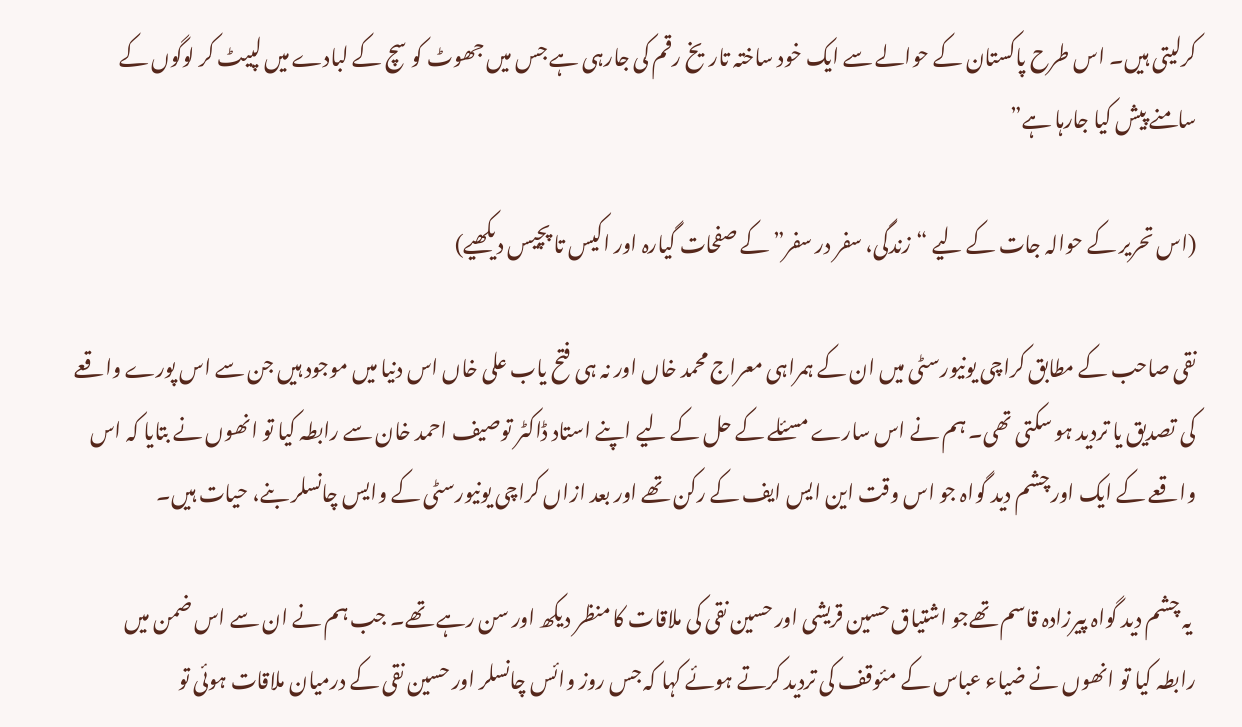کرلیتی ہیں۔ اس طرح پاکستان کے حوالے سے ایک خود ساختہ تاریخ رقم کی جارہی ہے جس میں جھوٹ کو سچ کے لبادے میں لپیٹ کر لوگوں کے سامنے پیش کیا جارہا ہے”

(اس تحریر کے حوالہ جات کے لیے “زندگی، سفر در سفر” کے صفحات گیارہ اور اکیس تا پچیس دیکھیے)

نقی صاحب کے مطابق کراچی یونیورسٹی میں ان کے ہمراہی معراج محمد خاں اور نہ ہی فتح یاب علی خاں اس دنیا میں موجود ہیں جن سے اس پورے واقعے کی تصدیق یا تردید ہو سکتی تھی۔ ہم نے اس سارے مسئلے کے حل کے لیے اپنے استاد ڈاکٹر توصیف احمد خان سے رابطہ کیا تو انھوں نے بتایا کہ اس واقعے کے ایک اور چشم دید گواہ جو اس وقت این ایس ایف کے رکن تھے اور بعد ازاں کراچی یونیورسٹی کے وایس چانسلر بنے، حیات ہیں۔

 یہ چشم دید گواہ پیرزادہ قاسم تھےجو اشتیاق حسین قریشی اور حسین نقی کی ملاقات کا منظر دیکھ اور سن رہے تھے۔ جب ہم نے ان سے اس ضمن میں رابطہ کیا تو انھوں نے ضیاء عباس کے مئوقف کی تردید کرتے ہوئے کہا کہ جس روز وائس چانسلر اور حسین نقی کے درمیان ملاقات ہوئی تو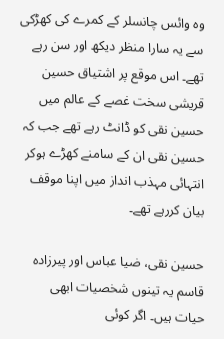وہ وائس چانسلر کے کمرے کی کھڑکی سے یہ سارا منظر دیکھ اور سن رہے تھے۔ اس موقع پر اشتیاق حسین قریشی سخت غصے کے عالم میں حسین نقی کو ڈانٹ رہے تھے جب کہ حسین نقی ان کے سامنے کھڑے ہوکر انتہائی مہذب انداز میں اپنا موقف بیان کررہے تھے۔

حسین نقی، ضیا عباس اور پیرزادہ قاسم یہ تینوں شخصیات ابھی حیات ہیں۔ اگر کوئی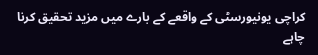کراچی یونیورسٹی کے واقعے کے بارے میں مزید تحقیق کرنا چاہے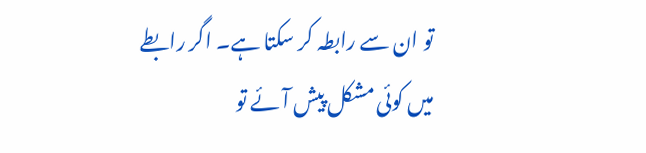تو ان سے رابطہ کر سکتا ہے۔ اگر رابطے میں کوئی مشکل پیش آئے تو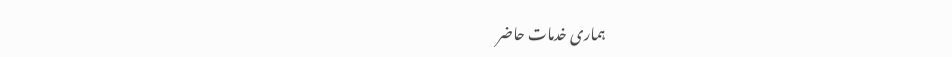ہماری خدمات حاضر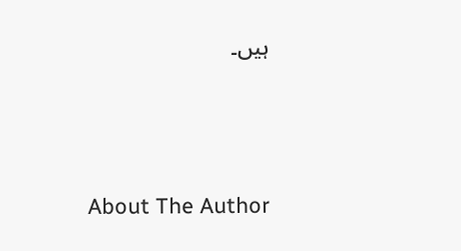ہیں۔





About The Author